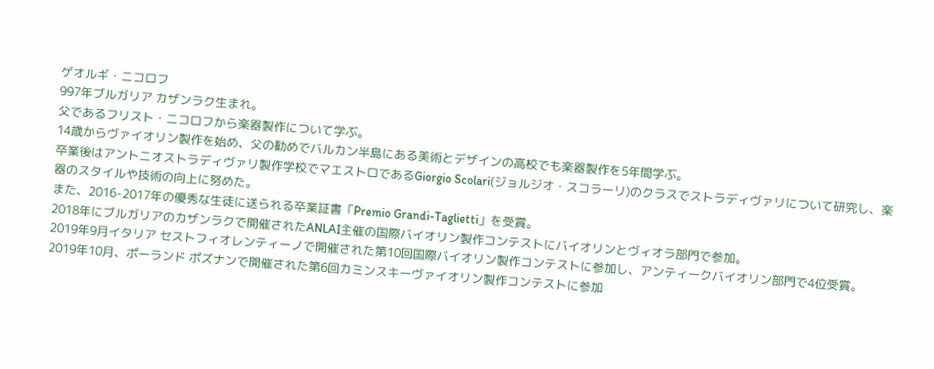ゲオルギ・ニコロフ
997年ブルガリア カザンラク生まれ。
父であるフリスト・ニコロフから楽器製作について学ぶ。
14歳からヴァイオリン製作を始め、父の勧めでバルカン半島にある美術とデザインの高校でも楽器製作を5年間学ぶ。
卒業後はアントニオストラディヴァリ製作学校でマエストロであるGiorgio Scolari(ジョルジオ・スコラーリ)のクラスでストラディヴァリについて研究し、楽器のスタイルや技術の向上に努めた。
また、2016-2017年の優秀な生徒に送られる卒業証書「Premio Grandi-Taglietti」を受賞。
2018年にブルガリアのカザンラクで開催されたANLAI主催の国際バイオリン製作コンテストにバイオリンとヴィオラ部門で参加。
2019年9月イタリア セストフィオレンティーノで開催された第10回国際バイオリン製作コンテストに参加し、アンティークバイオリン部門で4位受賞。
2019年10月、ポーランド ポズナンで開催された第6回カミンスキーヴァイオリン製作コンテストに参加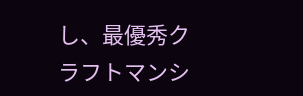し、最優秀クラフトマンシ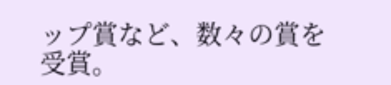ップ賞など、数々の賞を受賞。